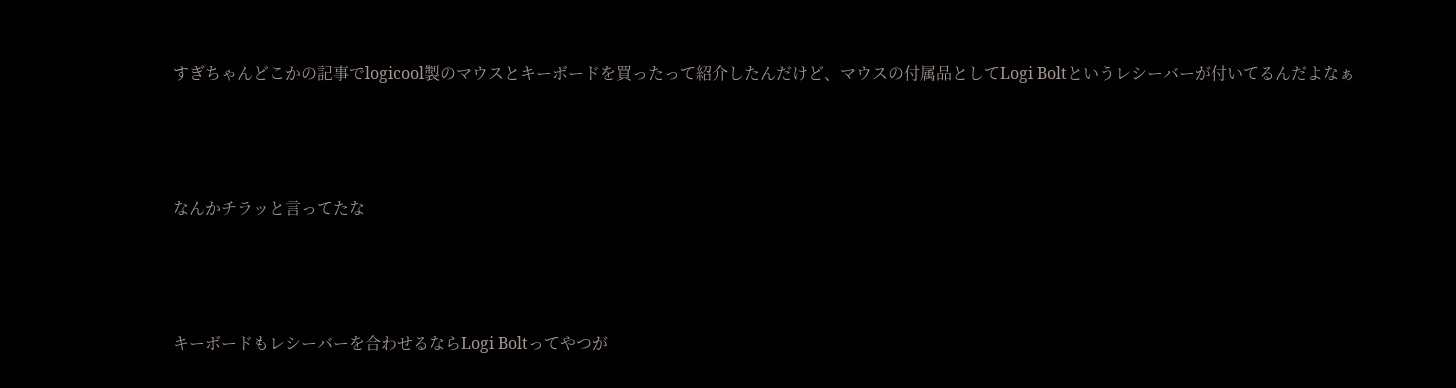すぎちゃんどこかの記事でlogicool製のマウスとキーボードを買ったって紹介したんだけど、マウスの付属品としてLogi Boltというレシーバーが付いてるんだよなぁ



なんかチラッと言ってたな



キーボードもレシーバーを合わせるならLogi Boltってやつが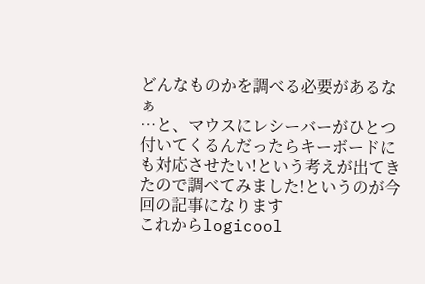どんなものかを調べる必要があるなぁ
…と、マウスにレシーバーがひとつ付いてくるんだったらキーボードにも対応させたい!という考えが出てきたので調べてみました!というのが今回の記事になります
これからlogicool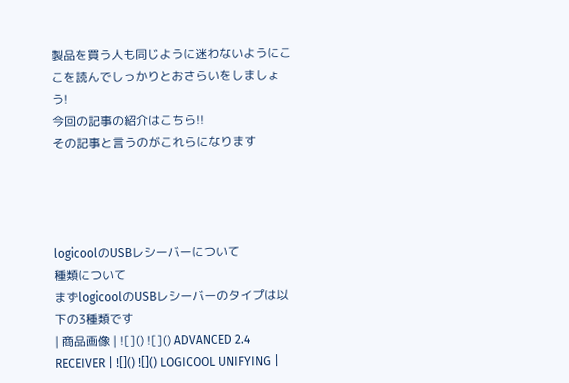製品を買う人も同じように迷わないようにここを読んでしっかりとおさらいをしましょう!
今回の記事の紹介はこちら!!
その記事と言うのがこれらになります




logicoolのUSBレシーバーについて
種類について
まずlogicoolのUSBレシーバーのタイプは以下の3種類です
| 商品画像 | ![]() ![]() ADVANCED 2.4 RECEIVER | ![]() ![]() LOGICOOL UNIFYING |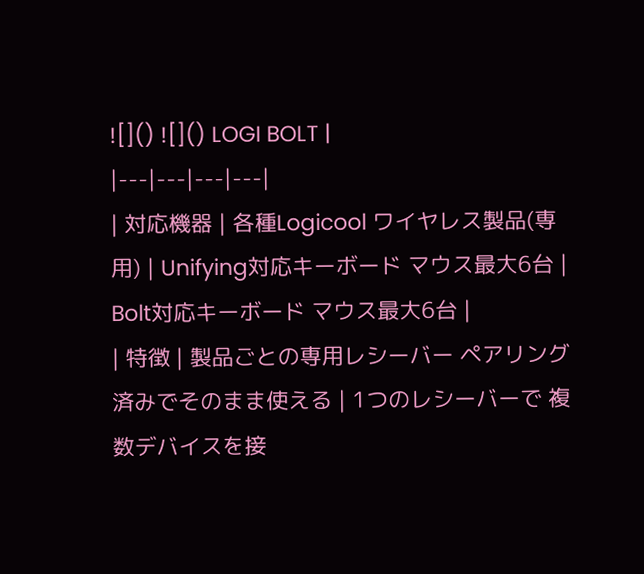![]() ![]() LOGI BOLT |
|---|---|---|---|
| 対応機器 | 各種Logicool ワイヤレス製品(専用) | Unifying対応キーボード マウス最大6台 | Bolt対応キーボード マウス最大6台 |
| 特徴 | 製品ごとの専用レシーバー ペアリング済みでそのまま使える | 1つのレシーバーで 複数デバイスを接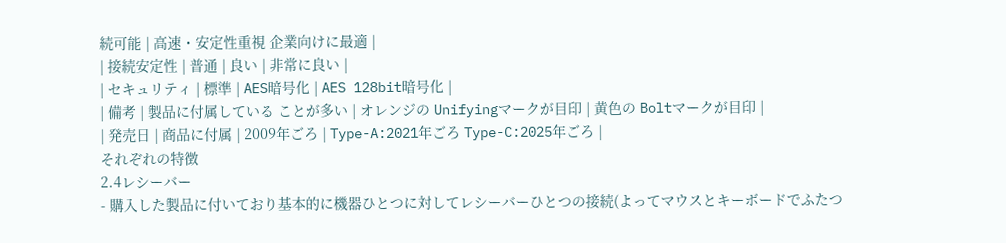続可能 | 高速・安定性重視 企業向けに最適 |
| 接続安定性 | 普通 | 良い | 非常に良い |
| セキュリティ | 標準 | AES暗号化 | AES 128bit暗号化 |
| 備考 | 製品に付属している ことが多い | オレンジの Unifyingマークが目印 | 黄色の Boltマークが目印 |
| 発売日 | 商品に付属 | 2009年ごろ | Type-A:2021年ごろ Type-C:2025年ごろ |
それぞれの特徴
2.4レシーバー
- 購入した製品に付いており基本的に機器ひとつに対してレシーバーひとつの接続(よってマウスとキーボードでふたつ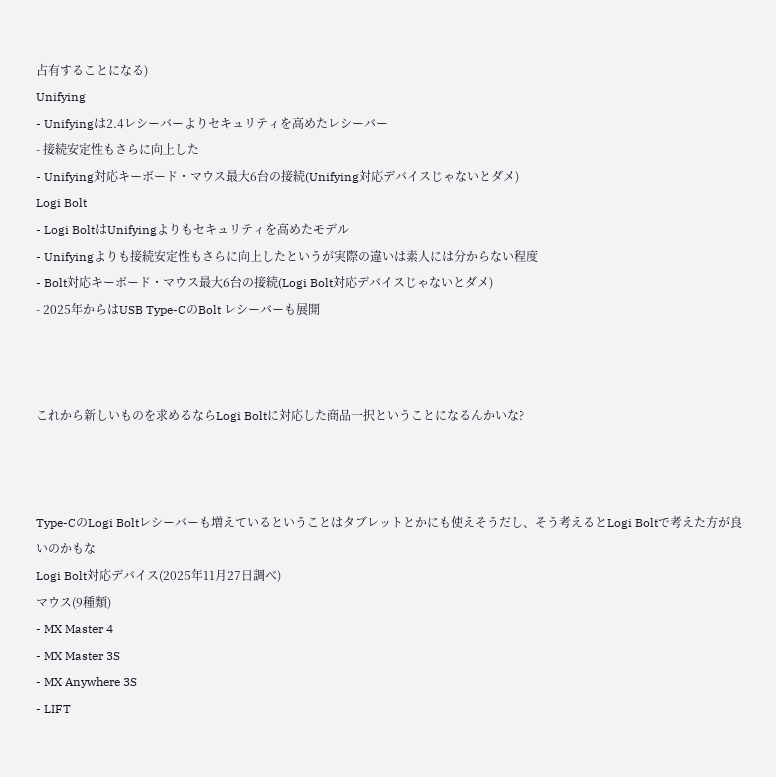占有することになる)
Unifying
- Unifyingは2.4レシーバーよりセキュリティを高めたレシーバー
- 接続安定性もさらに向上した
- Unifying対応キーボード・マウス最大6台の接続(Unifying対応デバイスじゃないとダメ)
Logi Bolt
- Logi BoltはUnifyingよりもセキュリティを高めたモデル
- Unifyingよりも接続安定性もさらに向上したというが実際の違いは素人には分からない程度
- Bolt対応キーボード・マウス最大6台の接続(Logi Bolt対応デバイスじゃないとダメ)
- 2025年からはUSB Type-CのBolt レシーバーも展開



これから新しいものを求めるならLogi Boltに対応した商品一択ということになるんかいな?



Type-CのLogi Boltレシーバーも増えているということはタブレットとかにも使えそうだし、そう考えるとLogi Boltで考えた方が良いのかもな
Logi Bolt対応デバイス(2025年11月27日調べ)
マウス(9種類)
- MX Master 4
- MX Master 3S
- MX Anywhere 3S
- LIFT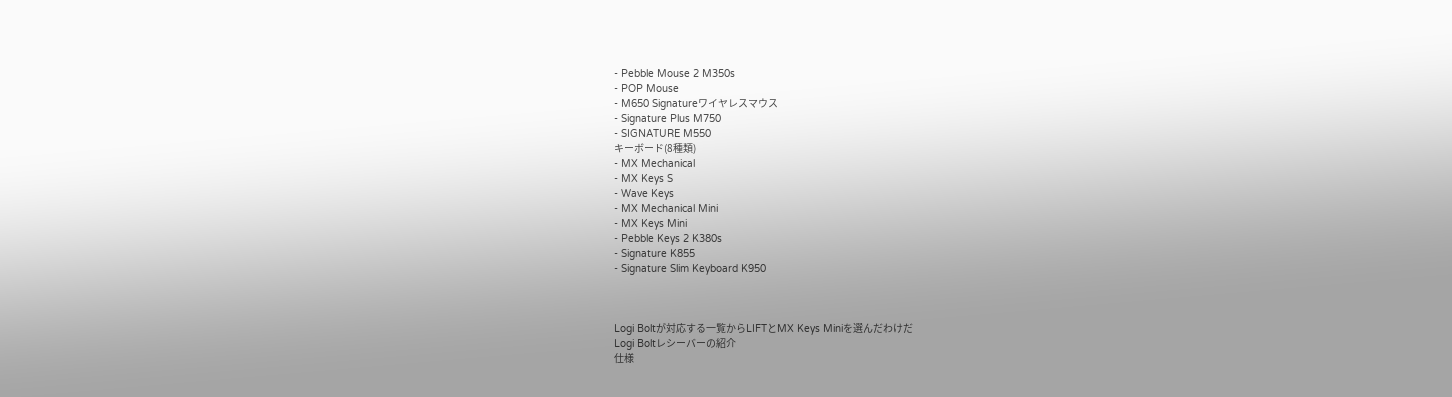- Pebble Mouse 2 M350s
- POP Mouse
- M650 Signatureワイヤレスマウス
- Signature Plus M750
- SIGNATURE M550
キーボード(8種類)
- MX Mechanical
- MX Keys S
- Wave Keys
- MX Mechanical Mini
- MX Keys Mini
- Pebble Keys 2 K380s
- Signature K855
- Signature Slim Keyboard K950



Logi Boltが対応する一覧からLIFTとMX Keys Miniを選んだわけだ
Logi Boltレシーバーの紹介
仕様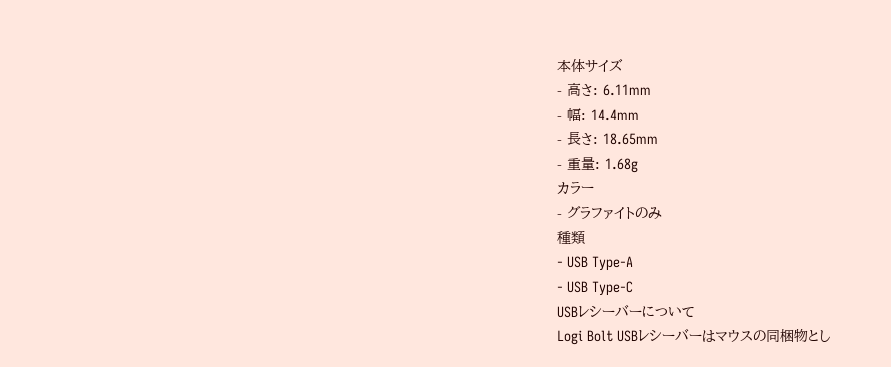本体サイズ
- 高さ: 6.11mm
- 幅: 14.4mm
- 長さ: 18.65mm
- 重量: 1.68g
カラー
- グラファイトのみ
種類
- USB Type-A
- USB Type-C
USBレシーバーについて
Logi Bolt USBレシーバーはマウスの同梱物とし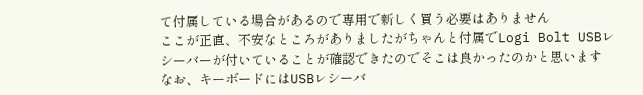て付属している場合があるので専用で新しく買う必要はありません
ここが正直、不安なところがありましたがちゃんと付属でLogi Bolt USBレシーバーが付いていることが確認できたのでそこは良かったのかと思います
なお、キーボードにはUSBレシーバ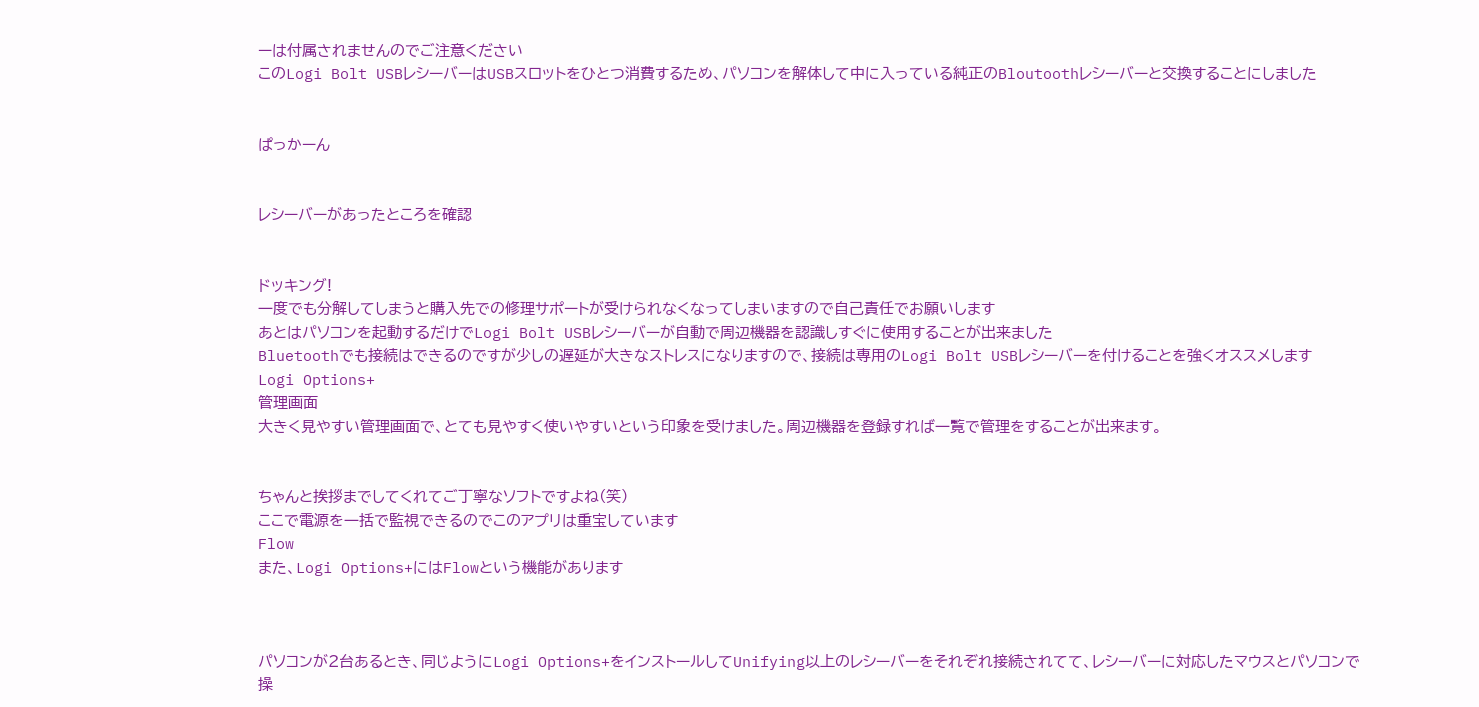ーは付属されませんのでご注意ください
このLogi Bolt USBレシーバーはUSBスロットをひとつ消費するため、パソコンを解体して中に入っている純正のBloutoothレシーバーと交換することにしました


ぱっかーん


レシーバーがあったところを確認


ドッキング!
一度でも分解してしまうと購入先での修理サポートが受けられなくなってしまいますので自己責任でお願いします
あとはパソコンを起動するだけでLogi Bolt USBレシーバーが自動で周辺機器を認識しすぐに使用することが出来ました
Bluetoothでも接続はできるのですが少しの遅延が大きなストレスになりますので、接続は専用のLogi Bolt USBレシーバーを付けることを強くオススメします
Logi Options+
管理画面
大きく見やすい管理画面で、とても見やすく使いやすいという印象を受けました。周辺機器を登録すれば一覧で管理をすることが出来ます。


ちゃんと挨拶までしてくれてご丁寧なソフトですよね(笑)
ここで電源を一括で監視できるのでこのアプリは重宝しています
Flow
また、Logi Options+にはFlowという機能があります



パソコンが2台あるとき、同じようにLogi Options+をインストールしてUnifying以上のレシーバーをそれぞれ接続されてて、レシーバーに対応したマウスとパソコンで操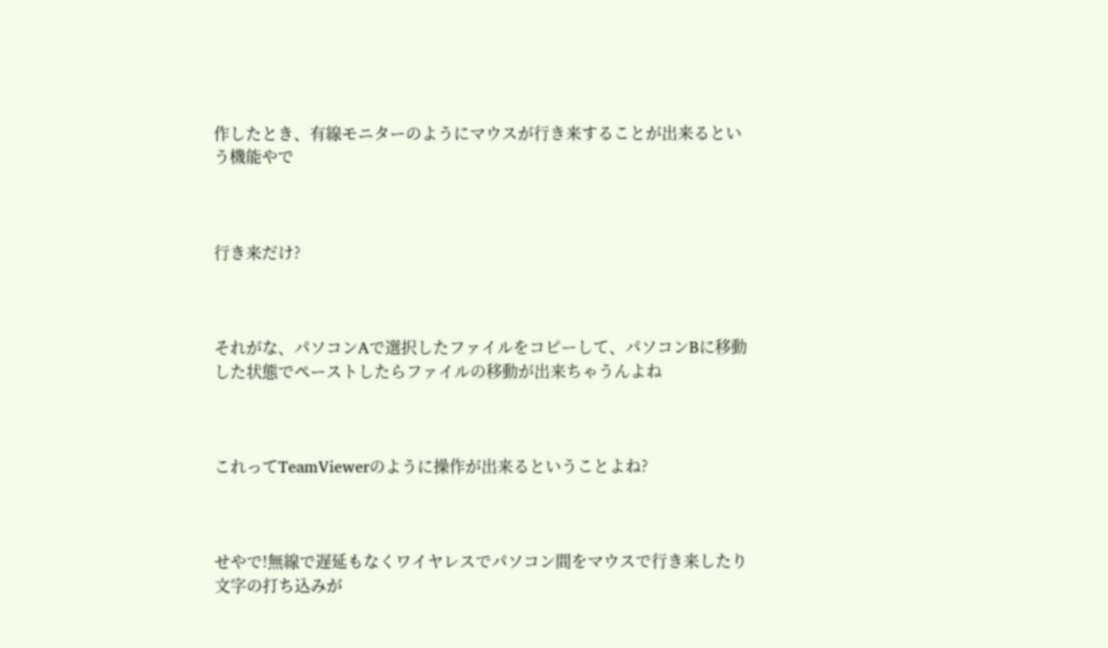作したとき、有線モニターのようにマウスが行き来することが出来るという機能やで



行き来だけ?



それがな、パソコンAで選択したファイルをコピーして、パソコンBに移動した状態でペーストしたらファイルの移動が出来ちゃうんよね



これってTeamViewerのように操作が出来るということよね?



せやで!無線で遅延もなくワイヤレスでパソコン間をマウスで行き来したり文字の打ち込みが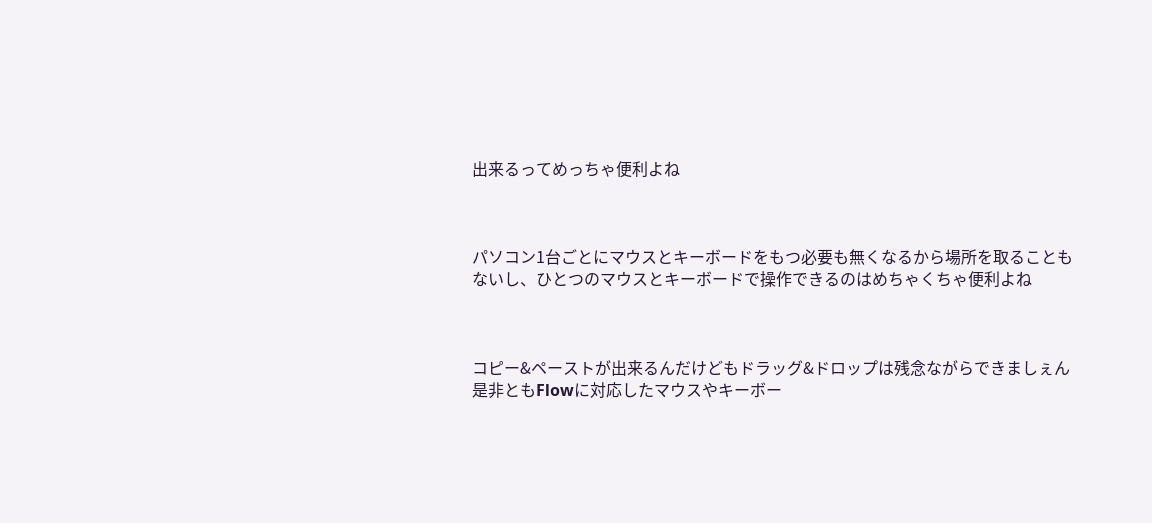出来るってめっちゃ便利よね



パソコン1台ごとにマウスとキーボードをもつ必要も無くなるから場所を取ることもないし、ひとつのマウスとキーボードで操作できるのはめちゃくちゃ便利よね



コピー&ペーストが出来るんだけどもドラッグ&ドロップは残念ながらできましぇん
是非ともFlowに対応したマウスやキーボー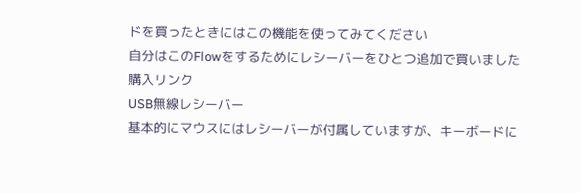ドを買ったときにはこの機能を使ってみてください
自分はこのFlowをするためにレシーバーをひとつ追加で買いました
購入リンク
USB無線レシーバー
基本的にマウスにはレシーバーが付属していますが、キーボードに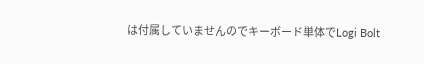は付属していませんのでキーボード単体でLogi Bolt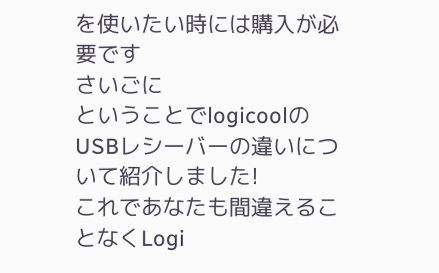を使いたい時には購入が必要です
さいごに
ということでlogicoolのUSBレシーバーの違いについて紹介しました!
これであなたも間違えることなくLogi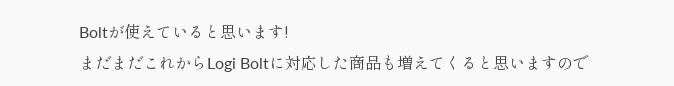Boltが使えていると思います!
まだまだこれからLogi Boltに対応した商品も増えてくると思いますので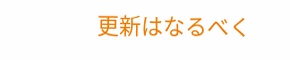更新はなるべく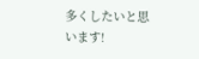多くしたいと思います!